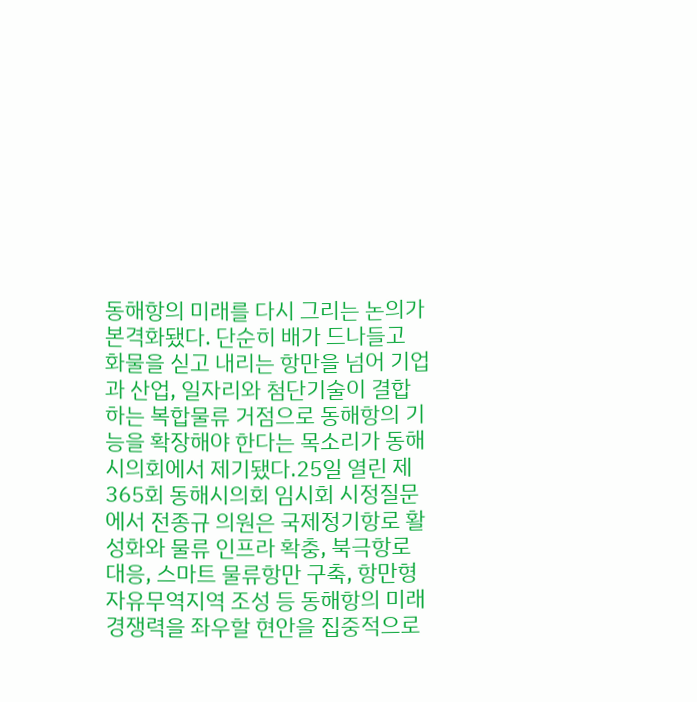동해항의 미래를 다시 그리는 논의가 본격화됐다. 단순히 배가 드나들고 화물을 싣고 내리는 항만을 넘어 기업과 산업, 일자리와 첨단기술이 결합하는 복합물류 거점으로 동해항의 기능을 확장해야 한다는 목소리가 동해시의회에서 제기됐다.25일 열린 제365회 동해시의회 임시회 시정질문에서 전종규 의원은 국제정기항로 활성화와 물류 인프라 확충, 북극항로 대응, 스마트 물류항만 구축, 항만형 자유무역지역 조성 등 동해항의 미래 경쟁력을 좌우할 현안을 집중적으로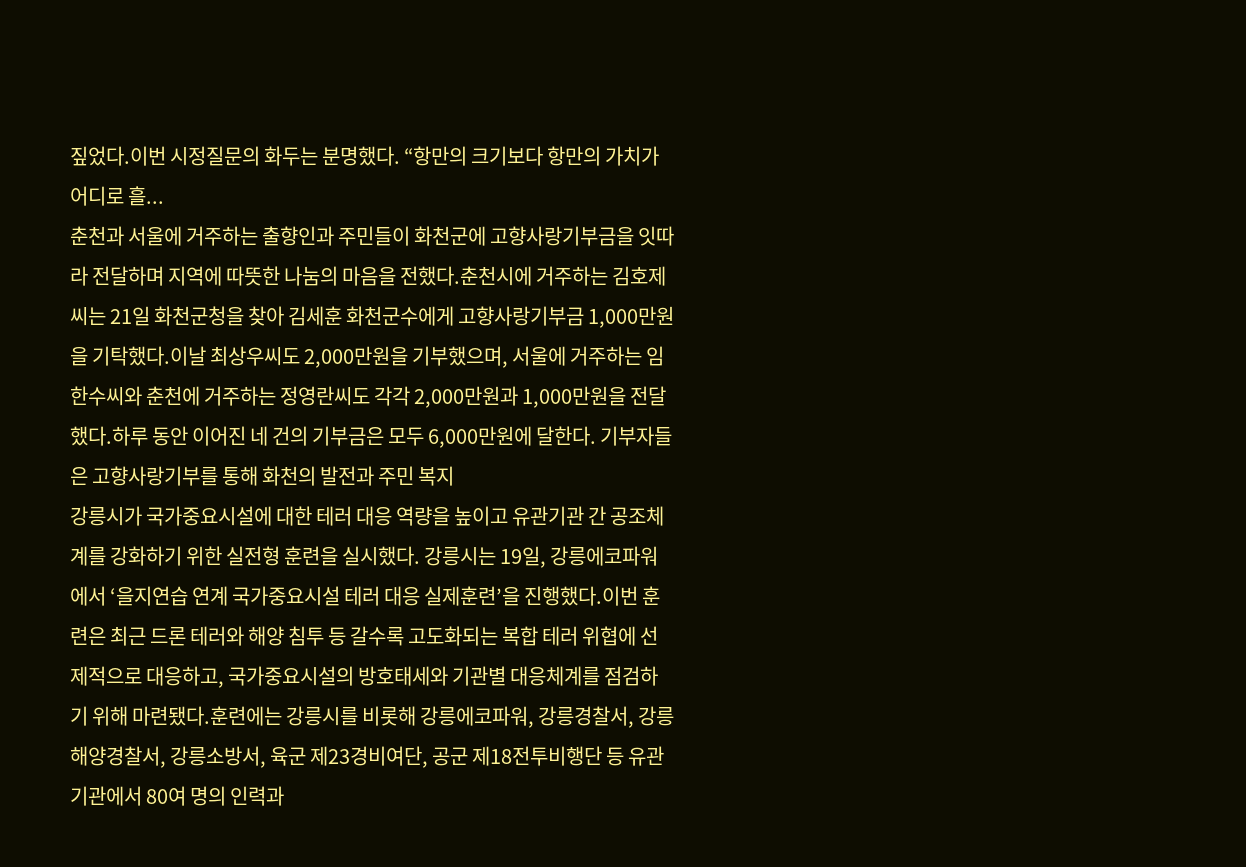짚었다.이번 시정질문의 화두는 분명했다. “항만의 크기보다 항만의 가치가 어디로 흘...
춘천과 서울에 거주하는 출향인과 주민들이 화천군에 고향사랑기부금을 잇따라 전달하며 지역에 따뜻한 나눔의 마음을 전했다.춘천시에 거주하는 김호제씨는 21일 화천군청을 찾아 김세훈 화천군수에게 고향사랑기부금 1,000만원을 기탁했다.이날 최상우씨도 2,000만원을 기부했으며, 서울에 거주하는 임한수씨와 춘천에 거주하는 정영란씨도 각각 2,000만원과 1,000만원을 전달했다.하루 동안 이어진 네 건의 기부금은 모두 6,000만원에 달한다. 기부자들은 고향사랑기부를 통해 화천의 발전과 주민 복지
강릉시가 국가중요시설에 대한 테러 대응 역량을 높이고 유관기관 간 공조체계를 강화하기 위한 실전형 훈련을 실시했다. 강릉시는 19일, 강릉에코파워에서 ‘을지연습 연계 국가중요시설 테러 대응 실제훈련’을 진행했다.이번 훈련은 최근 드론 테러와 해양 침투 등 갈수록 고도화되는 복합 테러 위협에 선제적으로 대응하고, 국가중요시설의 방호태세와 기관별 대응체계를 점검하기 위해 마련됐다.훈련에는 강릉시를 비롯해 강릉에코파워, 강릉경찰서, 강릉해양경찰서, 강릉소방서, 육군 제23경비여단, 공군 제18전투비행단 등 유관기관에서 80여 명의 인력과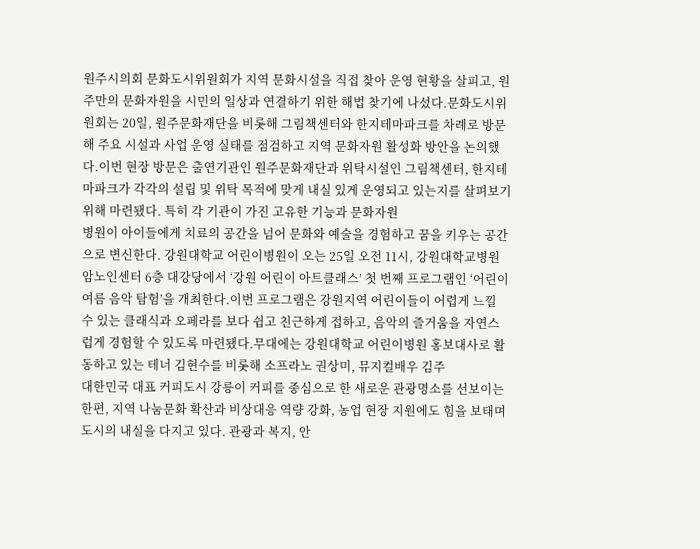원주시의회 문화도시위원회가 지역 문화시설을 직접 찾아 운영 현황을 살피고, 원주만의 문화자원을 시민의 일상과 연결하기 위한 해법 찾기에 나섰다.문화도시위원회는 20일, 원주문화재단을 비롯해 그림책센터와 한지테마파크를 차례로 방문해 주요 시설과 사업 운영 실태를 점검하고 지역 문화자원 활성화 방안을 논의했다.이번 현장 방문은 출연기관인 원주문화재단과 위탁시설인 그림책센터, 한지테마파크가 각각의 설립 및 위탁 목적에 맞게 내실 있게 운영되고 있는지를 살펴보기 위해 마련됐다. 특히 각 기관이 가진 고유한 기능과 문화자원
병원이 아이들에게 치료의 공간을 넘어 문화와 예술을 경험하고 꿈을 키우는 공간으로 변신한다. 강원대학교 어린이병원이 오는 25일 오전 11시, 강원대학교병원 암노인센터 6층 대강당에서 ‘강원 어린이 아트클래스’ 첫 번째 프로그램인 ‘어린이 여름 음악 탐험’을 개최한다.이번 프로그램은 강원지역 어린이들이 어렵게 느낄 수 있는 클래식과 오페라를 보다 쉽고 친근하게 접하고, 음악의 즐거움을 자연스럽게 경험할 수 있도록 마련됐다.무대에는 강원대학교 어린이병원 홍보대사로 활동하고 있는 테너 김현수를 비롯해 소프라노 권상미, 뮤지컬배우 김주
대한민국 대표 커피도시 강릉이 커피를 중심으로 한 새로운 관광명소를 선보이는 한편, 지역 나눔문화 확산과 비상대응 역량 강화, 농업 현장 지원에도 힘을 보태며 도시의 내실을 다지고 있다. 관광과 복지, 안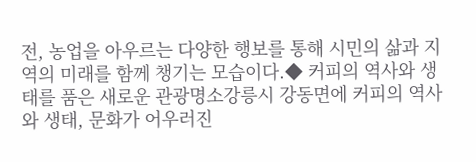전, 농업을 아우르는 다양한 행보를 통해 시민의 삶과 지역의 미래를 함께 챙기는 모습이다.◆ 커피의 역사와 생태를 품은 새로운 관광명소강릉시 강동면에 커피의 역사와 생태, 문화가 어우러진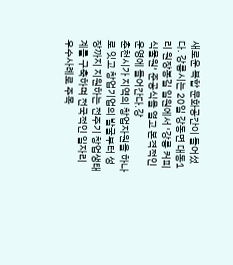새로운 복합 문화공간이 들어섰다. 강릉시는 20일 강동면 대동1리 원장봉길 일원에서 ‘강릉 커피식물원’ 준공식을 열고 본격적인 운영에 들어간다.강
춘천시가 지역의 창업자원을 하나로 잇고 창업기업의 발굴부터 성장까지 지원하는 전주기 창업생태계를 구축하며 전국적인 일자리 우수사례로 주목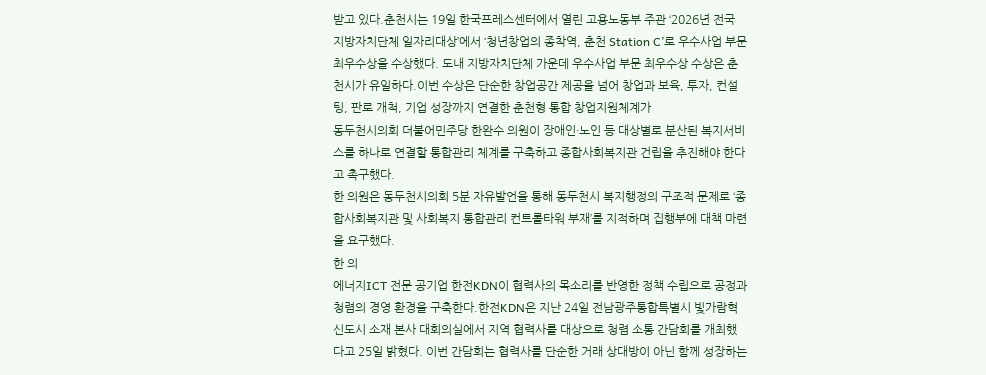받고 있다.춘천시는 19일 한국프레스센터에서 열린 고용노동부 주관 ‘2026년 전국 지방자치단체 일자리대상’에서 ‘청년창업의 종착역, 춘천 Station C’로 우수사업 부문 최우수상을 수상했다. 도내 지방자치단체 가운데 우수사업 부문 최우수상 수상은 춘천시가 유일하다.이번 수상은 단순한 창업공간 제공을 넘어 창업과 보육, 투자, 컨설팅, 판로 개척, 기업 성장까지 연결한 춘천형 통합 창업지원체계가
동두천시의회 더불어민주당 한완수 의원이 장애인·노인 등 대상별로 분산된 복지서비스를 하나로 연결할 통합관리 체계를 구축하고 종합사회복지관 건립을 추진해야 한다고 촉구했다.
한 의원은 동두천시의회 5분 자유발언을 통해 동두천시 복지행정의 구조적 문제로 ‘종합사회복지관 및 사회복지 통합관리 컨트롤타워 부재’를 지적하며 집행부에 대책 마련을 요구했다.
한 의
에너지ICT 전문 공기업 한전KDN이 협력사의 목소리를 반영한 정책 수립으로 공정과 청렴의 경영 환경을 구축한다.한전KDN은 지난 24일 전남광주통합특별시 빛가람혁신도시 소재 본사 대회의실에서 지역 협력사를 대상으로 청렴 소통 간담회를 개최했다고 25일 밝혔다. 이번 간담회는 협력사를 단순한 거래 상대방이 아닌 함께 성장하는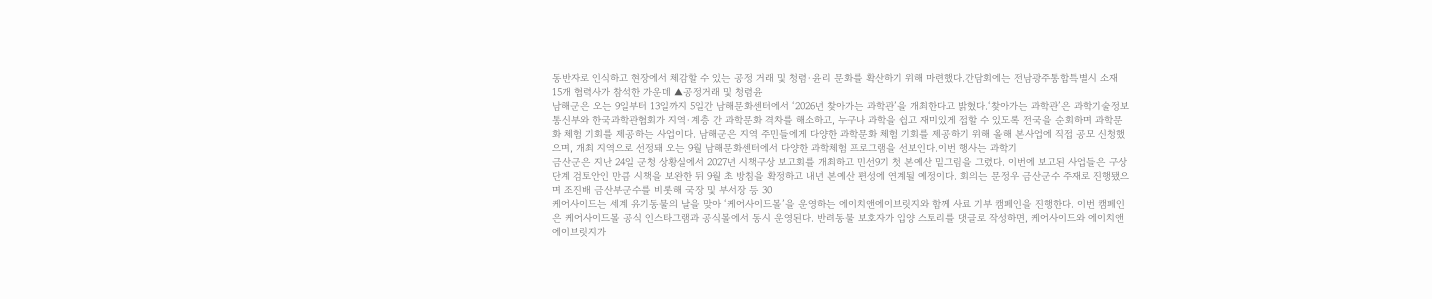동반자로 인식하고 현장에서 체감할 수 있는 공정 거래 및 청렴·윤리 문화를 확산하기 위해 마련했다.간담회에는 전남광주통합특별시 소재 15개 협력사가 참석한 가운데 ▲공정거래 및 청렴윤
남해군은 오는 9일부터 13일까지 5일간 남해문화센터에서 ‘2026년 찾아가는 과학관’을 개최한다고 밝혔다.‘찾아가는 과학관’은 과학기술정보통신부와 한국과학관협회가 지역·계층 간 과학문화 격차를 해소하고, 누구나 과학을 쉽고 재미있게 접할 수 있도록 전국을 순회하며 과학문화 체험 기회를 제공하는 사업이다. 남해군은 지역 주민들에게 다양한 과학문화 체험 기회를 제공하기 위해 올해 본사업에 직접 공모 신청했으며, 개최 지역으로 선정돼 오는 9월 남해문화센터에서 다양한 과학체험 프로그램을 선보인다.이번 행사는 과학기
금산군은 지난 24일 군청 상황실에서 2027년 시책구상 보고회를 개최하고 민선9기 첫 본예산 밑그림을 그렸다. 이번에 보고된 사업들은 구상 단계 검토안인 만큼 시책을 보완한 뒤 9월 초 방침을 확정하고 내년 본예산 편성에 연계될 예정이다. 회의는 문정우 금산군수 주재로 진행됐으며 조진배 금산부군수를 비롯해 국장 및 부서장 등 30
케어사이드는 세계 유기동물의 날을 맞아 ‘케어사이드몰’을 운영하는 에이치앤에이브릿지와 함께 사료 기부 캠페인을 진행한다. 이번 캠페인은 케어사이드몰 공식 인스타그램과 공식몰에서 동시 운영된다. 반려동물 보호자가 입양 스토리를 댓글로 작성하면, 케어사이드와 에이치앤에이브릿지가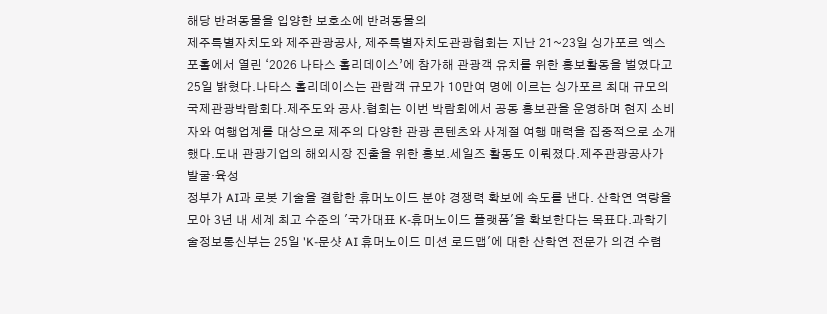해당 반려동물을 입양한 보호소에 반려동물의
제주특별자치도와 제주관광공사, 제주특별자치도관광협회는 지난 21~23일 싱가포르 엑스포홀에서 열린 ‘2026 나타스 홀리데이스’에 참가해 관광객 유치를 위한 홍보활동을 벌였다고 25일 밝혔다.나타스 홀리데이스는 관람객 규모가 10만여 명에 이르는 싱가포르 최대 규모의 국제관광박람회다.제주도와 공사.협회는 이번 박람회에서 공동 홍보관을 운영하며 현지 소비자와 여행업계를 대상으로 제주의 다양한 관광 콘텐츠와 사계절 여행 매력을 집중적으로 소개했다.도내 관광기업의 해외시장 진출을 위한 홍보.세일즈 활동도 이뤄졌다.제주관광공사가 발굴·육성
정부가 AI과 로봇 기술을 결합한 휴머노이드 분야 경쟁력 확보에 속도를 낸다. 산학연 역량을 모아 3년 내 세계 최고 수준의 '국가대표 K-휴머노이드 플랫폼'을 확보한다는 목표다.과학기술정보통신부는 25일 'K-문샷 AI 휴머노이드 미션 로드맵'에 대한 산학연 전문가 의견 수렴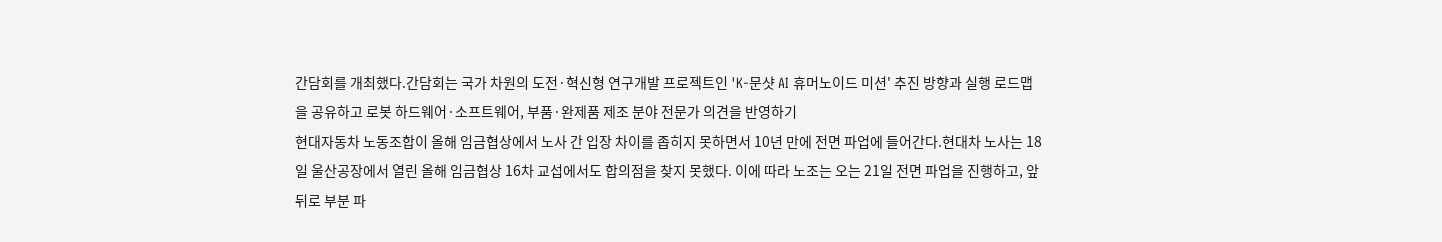간담회를 개최했다.간담회는 국가 차원의 도전·혁신형 연구개발 프로젝트인 'K-문샷 AI 휴머노이드 미션' 추진 방향과 실행 로드맵을 공유하고 로봇 하드웨어·소프트웨어, 부품·완제품 제조 분야 전문가 의견을 반영하기
현대자동차 노동조합이 올해 임금협상에서 노사 간 입장 차이를 좁히지 못하면서 10년 만에 전면 파업에 들어간다.현대차 노사는 18일 울산공장에서 열린 올해 임금협상 16차 교섭에서도 합의점을 찾지 못했다. 이에 따라 노조는 오는 21일 전면 파업을 진행하고, 앞뒤로 부분 파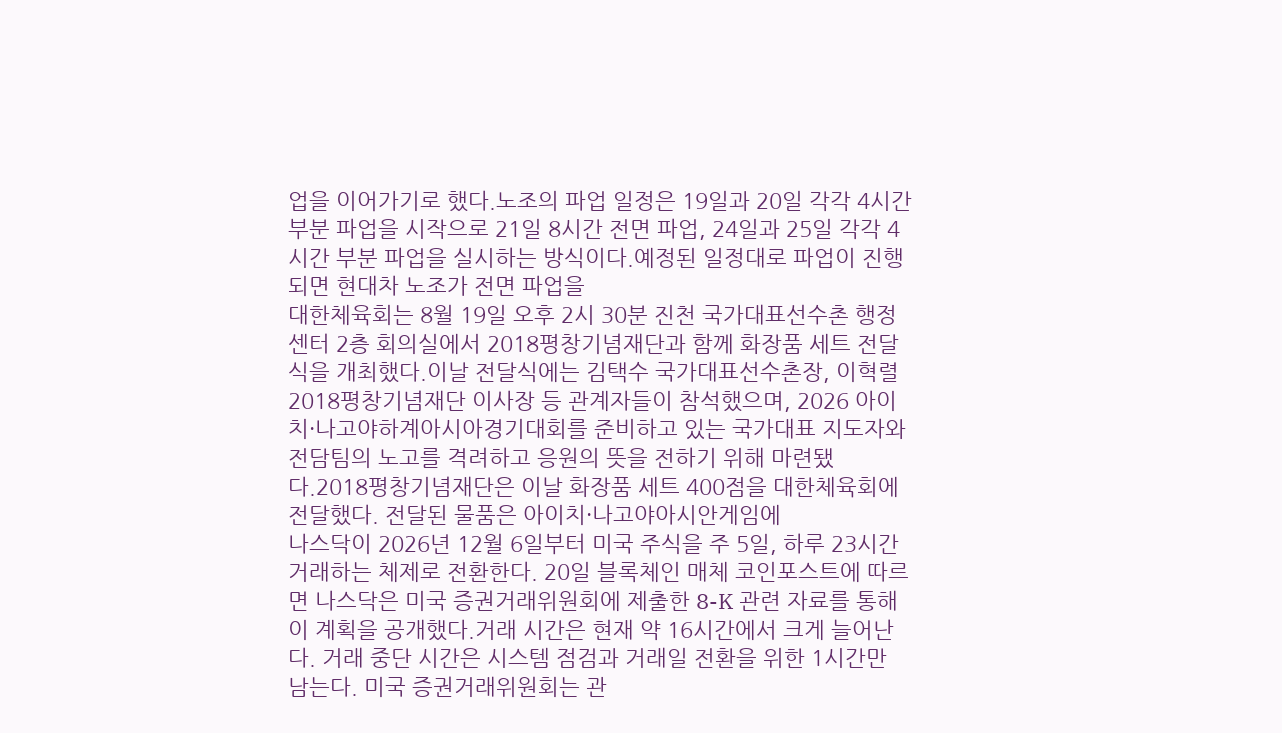업을 이어가기로 했다.노조의 파업 일정은 19일과 20일 각각 4시간 부분 파업을 시작으로 21일 8시간 전면 파업, 24일과 25일 각각 4시간 부분 파업을 실시하는 방식이다.예정된 일정대로 파업이 진행되면 현대차 노조가 전면 파업을
대한체육회는 8월 19일 오후 2시 30분 진천 국가대표선수촌 행정센터 2층 회의실에서 2018평창기념재단과 함께 화장품 세트 전달식을 개최했다.이날 전달식에는 김택수 국가대표선수촌장, 이혁렬 2018평창기념재단 이사장 등 관계자들이 참석했으며, 2026 아이치·나고야하계아시아경기대회를 준비하고 있는 국가대표 지도자와 전담팀의 노고를 격려하고 응원의 뜻을 전하기 위해 마련됐다.2018평창기념재단은 이날 화장품 세트 400점을 대한체육회에 전달했다. 전달된 물품은 아이치·나고야아시안게임에
나스닥이 2026년 12월 6일부터 미국 주식을 주 5일, 하루 23시간 거래하는 체제로 전환한다. 20일 블록체인 매체 코인포스트에 따르면 나스닥은 미국 증권거래위원회에 제출한 8-K 관련 자료를 통해 이 계획을 공개했다.거래 시간은 현재 약 16시간에서 크게 늘어난다. 거래 중단 시간은 시스템 점검과 거래일 전환을 위한 1시간만 남는다. 미국 증권거래위원회는 관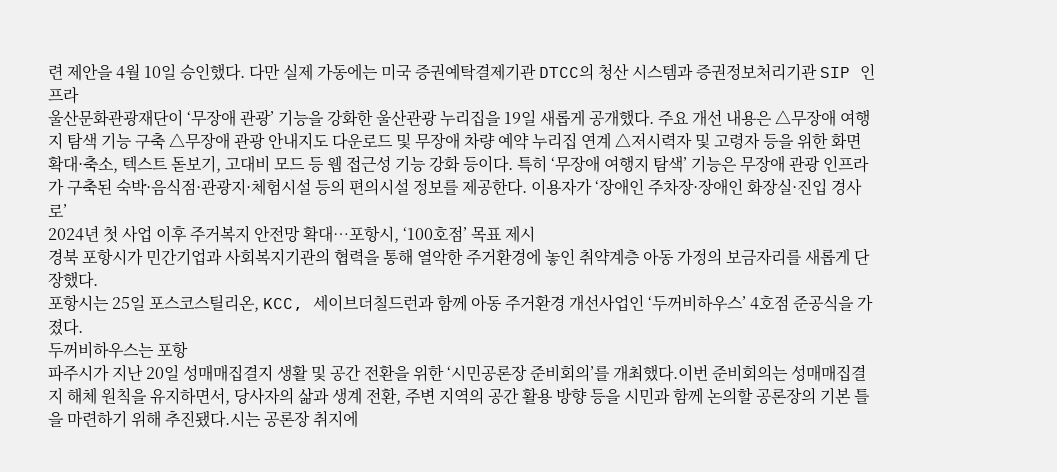련 제안을 4월 10일 승인했다. 다만 실제 가동에는 미국 증권예탁결제기관 DTCC의 청산 시스템과 증권정보처리기관 SIP 인프라
울산문화관광재단이 ‘무장애 관광’ 기능을 강화한 울산관광 누리집을 19일 새롭게 공개했다. 주요 개선 내용은 △무장애 여행지 탐색 기능 구축 △무장애 관광 안내지도 다운로드 및 무장애 차량 예약 누리집 연계 △저시력자 및 고령자 등을 위한 화면 확대·축소, 텍스트 돋보기, 고대비 모드 등 웹 접근성 기능 강화 등이다. 특히 ‘무장애 여행지 탐색’ 기능은 무장애 관광 인프라가 구축된 숙박·음식점·관광지·체험시설 등의 편의시설 정보를 제공한다. 이용자가 ‘장애인 주차장·장애인 화장실·진입 경사로’
2024년 첫 사업 이후 주거복지 안전망 확대…포항시, ‘100호점’ 목표 제시
경북 포항시가 민간기업과 사회복지기관의 협력을 통해 열악한 주거환경에 놓인 취약계층 아동 가정의 보금자리를 새롭게 단장했다.
포항시는 25일 포스코스틸리온, KCC, 세이브더칠드런과 함께 아동 주거환경 개선사업인 ‘두꺼비하우스’ 4호점 준공식을 가졌다.
두꺼비하우스는 포항
파주시가 지난 20일 성매매집결지 생활 및 공간 전환을 위한 ‘시민공론장 준비회의’를 개최했다.이번 준비회의는 성매매집결지 해체 원칙을 유지하면서, 당사자의 삶과 생계 전환, 주변 지역의 공간 활용 방향 등을 시민과 함께 논의할 공론장의 기본 틀을 마련하기 위해 추진됐다.시는 공론장 취지에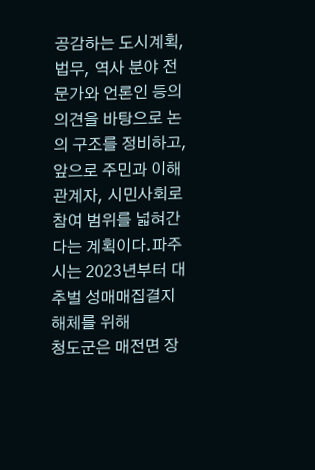공감하는 도시계획, 법무, 역사 분야 전문가와 언론인 등의 의견을 바탕으로 논의 구조를 정비하고, 앞으로 주민과 이해관계자, 시민사회로 참여 범위를 넓혀간다는 계획이다.파주시는 2023년부터 대추벌 성매매집결지 해체를 위해
청도군은 매전면 장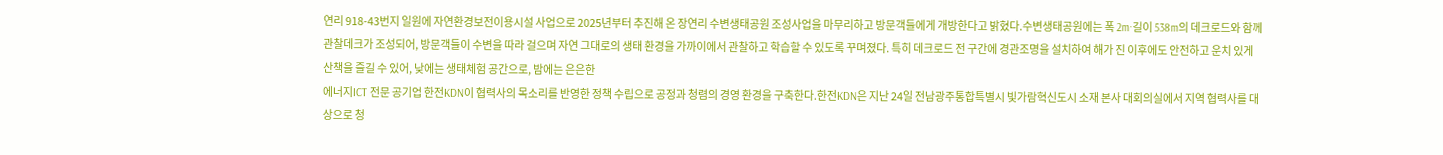연리 918-43번지 일원에 자연환경보전이용시설 사업으로 2025년부터 추진해 온 장연리 수변생태공원 조성사업을 마무리하고 방문객들에게 개방한다고 밝혔다.수변생태공원에는 폭 2m·길이 538m의 데크로드와 함께 관찰데크가 조성되어, 방문객들이 수변을 따라 걸으며 자연 그대로의 생태 환경을 가까이에서 관찰하고 학습할 수 있도록 꾸며졌다. 특히 데크로드 전 구간에 경관조명을 설치하여 해가 진 이후에도 안전하고 운치 있게 산책을 즐길 수 있어, 낮에는 생태체험 공간으로, 밤에는 은은한
에너지ICT 전문 공기업 한전KDN이 협력사의 목소리를 반영한 정책 수립으로 공정과 청렴의 경영 환경을 구축한다.한전KDN은 지난 24일 전남광주통합특별시 빛가람혁신도시 소재 본사 대회의실에서 지역 협력사를 대상으로 청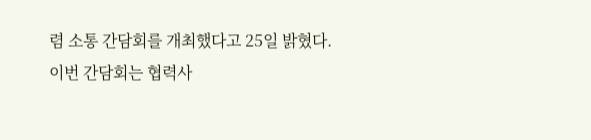렴 소통 간담회를 개최했다고 25일 밝혔다. 이번 간담회는 협력사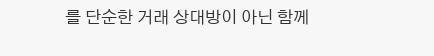를 단순한 거래 상대방이 아닌 함께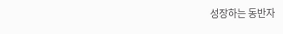성장하는 동반자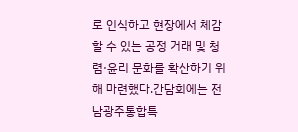로 인식하고 현장에서 체감할 수 있는 공정 거래 및 청렴·윤리 문화를 확산하기 위해 마련했다.간담회에는 전남광주통합특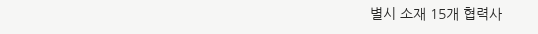별시 소재 15개 협력사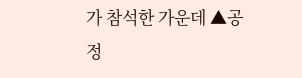가 참석한 가운데 ▲공정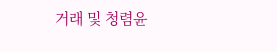거래 및 청렴윤